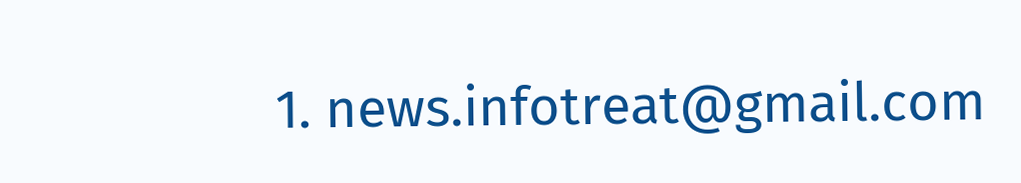1. news.infotreat@gmail.com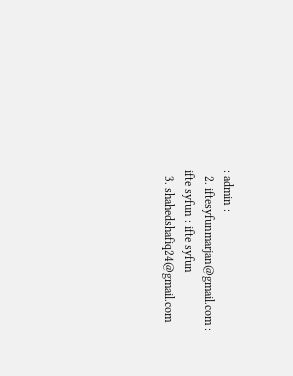: admin :
  2. iftesyfunmarjan@gmail.com : ifte syfun : ifte syfun
  3. shahedshafiq24@gmail.com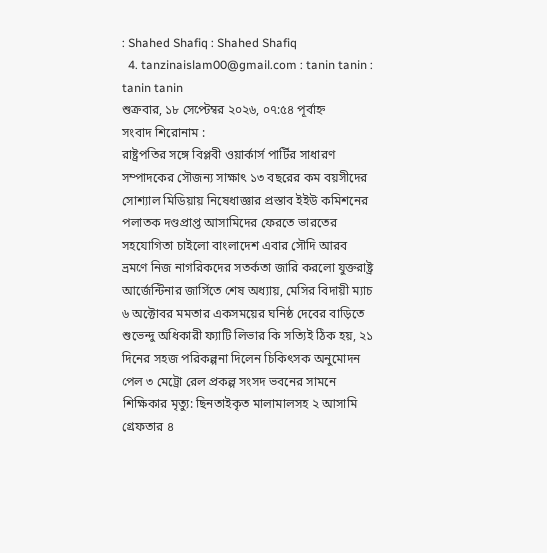: Shahed Shafiq : Shahed Shafiq
  4. tanzinaislam00@gmail.com : tanin tanin : tanin tanin
শুক্রবার, ১৮ সেপ্টেম্বর ২০২৬, ০৭:৫৪ পূর্বাহ্ন
সংবাদ শিরোনাম :
রাষ্ট্রপতির সঙ্গে বিপ্লবী ওয়ার্কার্স পার্টির সাধারণ সম্পাদকের সৌজন্য সাক্ষাৎ ১৩ বছরের কম বয়সীদের সোশ্যাল মিডিয়ায় নিষেধাজ্ঞার প্রস্তাব ইইউ কমিশনের পলাতক দণ্ডপ্রাপ্ত আসামিদের ফেরতে ভারতের সহযোগিতা চাইলো বাংলাদেশ এবার সৌদি আরব ভ্রমণে নিজ নাগরিকদের সতর্কতা জারি করলো যুক্তরাষ্ট্র আর্জেন্টিনার জার্সিতে শেষ অধ্যায়, মেসির বিদায়ী ম্যাচ ৬ অক্টোবর মমতার একসময়ের ঘনিষ্ঠ দেবের বাড়িতে শুভেন্দু অধিকারী ফ্যাটি লিভার কি সত্যিই ঠিক হয়, ২১ দিনের সহজ পরিকল্পনা দিলেন চিকিৎসক অনুমোদন পেল ৩ মেট্রো রেল প্রকল্প সংসদ ভবনের সামনে শিক্ষিকার মৃত্যু: ছিনতাইকৃত মালামালসহ ২ আসামি গ্রেফতার ৪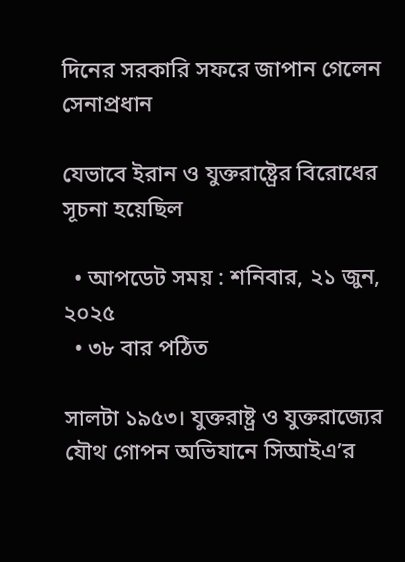দিনের সরকারি সফরে জাপান গেলেন সেনাপ্রধান

যেভাবে ইরান ও যুক্তরাষ্ট্রের বিরোধের সূচনা হয়েছিল

  • আপডেট সময় : শনিবার, ২১ জুন, ২০২৫
  • ৩৮ বার পঠিত

সালটা ১৯৫৩। যুক্তরাষ্ট্র ও যুক্তরাজ্যের যৌথ গোপন অভিযানে সিআইএ’র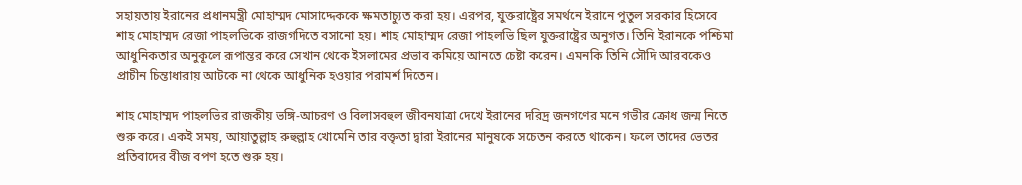সহায়তায় ইরানের প্রধানমন্ত্রী মোহাম্মদ মোসাদ্দেককে ক্ষমতাচ্যুত করা হয়। এরপর, যুক্তরাষ্ট্রের সমর্থনে ইরানে পুতুল সরকার হিসেবে শাহ মোহাম্মদ রেজা পাহলভিকে রাজগদিতে বসানো হয়। শাহ মোহাম্মদ রেজা পাহলভি ছিল যুক্তরাষ্ট্রের অনুগত। তিনি ইরানকে পশ্চিমা আধুনিকতার অনুকূলে রূপান্তর করে সেখান থেকে ইসলামের প্রভাব কমিয়ে আনতে চেষ্টা করেন। এমনকি তিনি সৌদি আরবকেও প্রাচীন চিন্তাধারায় আটকে না থেকে আধুনিক হওয়ার পরামর্শ দিতেন।

শাহ মোহাম্মদ পাহলভির রাজকীয় ভঙ্গি-আচরণ ও বিলাসবহুল জীবনযাত্রা দেখে ইরানের দরিদ্র জনগণের মনে গভীর ক্রোধ জন্ম নিতে শুরু করে। একই সময়, আয়াতুল্লাহ রুহুল্লাহ খোমেনি তার বক্তৃতা দ্বারা ইরানের মানুষকে সচেতন করতে থাকেন। ফলে তাদের ভেতর প্রতিবাদের বীজ বপণ হতে শুরু হয়।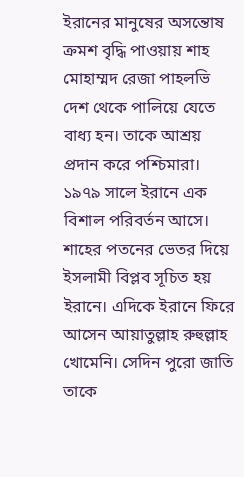ইরানের মানুষের অসন্তোষ ক্রমশ বৃদ্ধি পাওয়ায় শাহ মোহাম্মদ রেজা পাহলভি দেশ থেকে পালিয়ে যেতে বাধ্য হন। তাকে আশ্রয় প্রদান করে পশ্চিমারা। ১৯৭৯ সালে ইরানে এক বিশাল পরিবর্তন আসে। শাহের পতনের ভেতর দিয়ে ইসলামী বিপ্লব সূচিত হয় ইরানে। এদিকে ইরানে ফিরে আসেন আয়াতুল্লাহ রুহুল্লাহ খোমেনি। সেদিন পুরো জাতি তাকে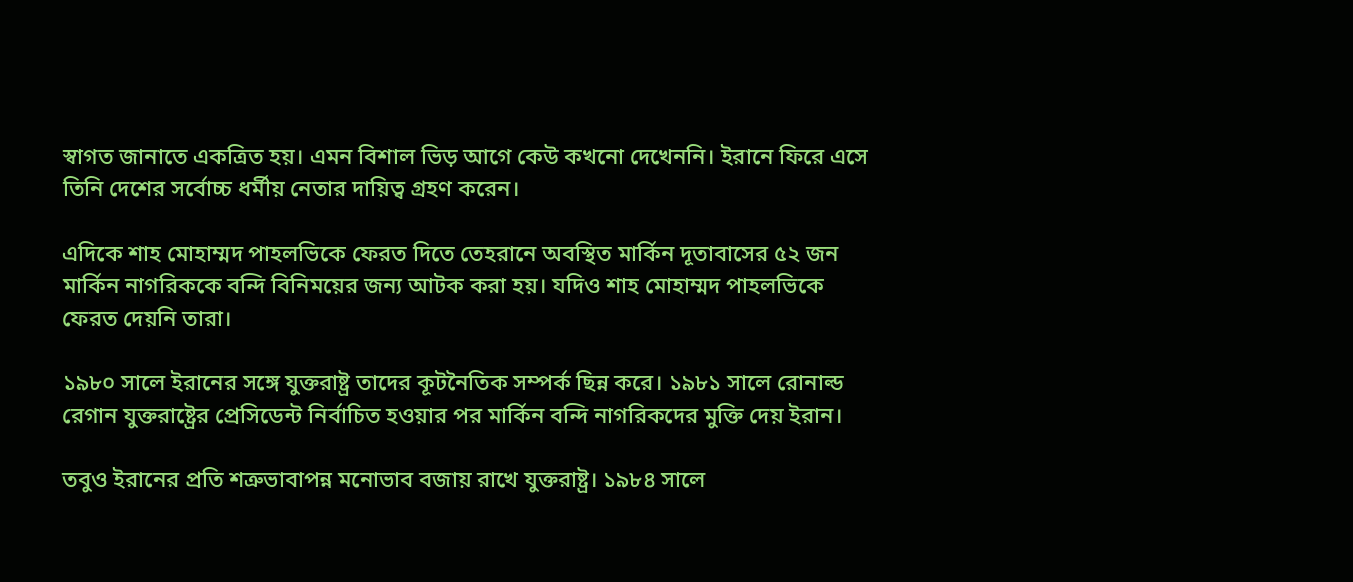স্বাগত জানাতে একত্রিত হয়। এমন বিশাল ভিড় আগে কেউ কখনো দেখেননি। ইরানে ফিরে এসে তিনি দেশের সর্বোচ্চ ধর্মীয় নেতার দায়িত্ব গ্রহণ করেন।

এদিকে শাহ মোহাম্মদ পাহলভিকে ফেরত দিতে তেহরানে অবস্থিত মার্কিন দূতাবাসের ৫২ জন মার্কিন নাগরিককে বন্দি বিনিময়ের জন্য আটক করা হয়। যদিও শাহ মোহাম্মদ পাহলভিকে ফেরত দেয়নি তারা।

১৯৮০ সালে ইরানের সঙ্গে যুক্তরাষ্ট্র তাদের কূটনৈতিক সম্পর্ক ছিন্ন করে। ১৯৮১ সালে রোনাল্ড রেগান যুক্তরাষ্ট্রের প্রেসিডেন্ট নির্বাচিত হওয়ার পর মার্কিন বন্দি নাগরিকদের মুক্তি দেয় ইরান।

তবুও ইরানের প্রতি শত্রুভাবাপন্ন মনোভাব বজায় রাখে যুক্তরাষ্ট্র। ১৯৮৪ সালে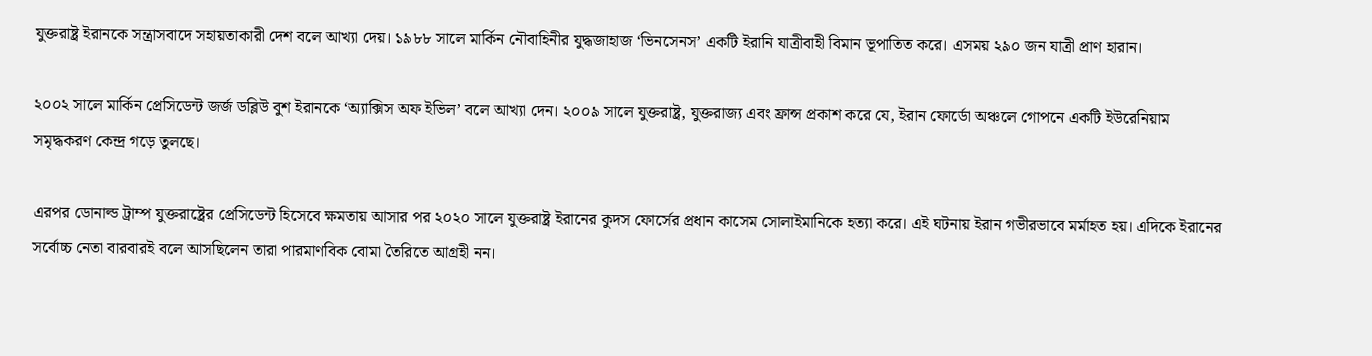যুক্তরাষ্ট্র ইরানকে সন্ত্রাসবাদে সহায়তাকারী দেশ বলে আখ্যা দেয়। ১৯৮৮ সালে মার্কিন নৌবাহিনীর যুদ্ধজাহাজ ‘ভিনসেনস’ একটি ইরানি যাত্রীবাহী বিমান ভূপাতিত করে। এসময় ২৯০ জন যাত্রী প্রাণ হারান।

২০০২ সালে মার্কিন প্রেসিডেন্ট জর্জ ডব্লিউ বুশ ইরানকে ‘অ্যাক্সিস অফ ইভিল’ বলে আখ্যা দেন। ২০০৯ সালে যুক্তরাষ্ট্র, যুক্তরাজ্য এবং ফ্রান্স প্রকাশ করে যে, ইরান ফোর্ডো অঞ্চলে গোপনে একটি ইউরেনিয়াম সমৃদ্ধকরণ কেন্দ্র গড়ে তুলছে।

এরপর ডোনাল্ড ট্রাম্প যুক্তরাষ্ট্রের প্রেসিডেন্ট হিসেবে ক্ষমতায় আসার পর ২০২০ সালে যুক্তরাষ্ট্র ইরানের কুদস ফোর্সের প্রধান কাসেম সোলাইমানিকে হত্যা করে। এই ঘটনায় ইরান গভীরভাবে মর্মাহত হয়। এদিকে ইরানের সর্বোচ্চ নেতা বারবারই বলে আসছিলেন তারা পারমাণবিক বোমা তৈরিতে আগ্রহী নন।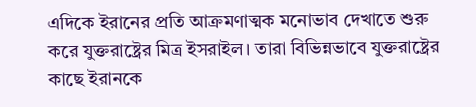এদিকে ইরানের প্রতি আক্রমণাত্মক মনোভাব দেখাতে শুরু করে যুক্তরাষ্ট্রের মিত্র ইসরাইল। তারা বিভিন্নভাবে যুক্তরাষ্ট্রের কাছে ইরানকে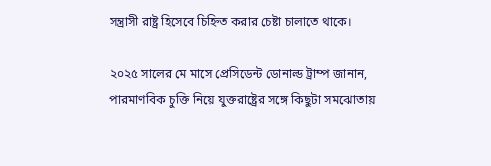সন্ত্রাসী রাষ্ট্র হিসেবে চিহ্নিত করার চেষ্টা চালাতে থাকে।

২০২৫ সালের মে মাসে প্রেসিডেন্ট ডোনাল্ড ট্রাম্প জানান, পারমাণবিক চুক্তি নিয়ে যুক্তরাষ্ট্রের সঙ্গে কিছুটা সমঝোতায়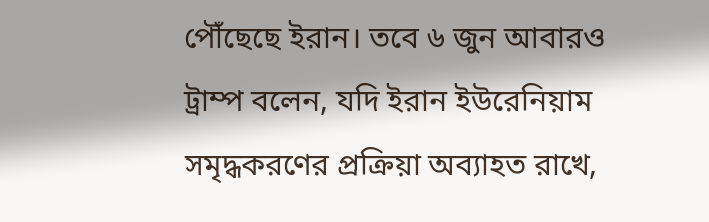পৌঁছেছে ইরান। তবে ৬ জুন আবারও ট্রাম্প বলেন, যদি ইরান ইউরেনিয়াম সমৃদ্ধকরণের প্রক্রিয়া অব্যাহত রাখে,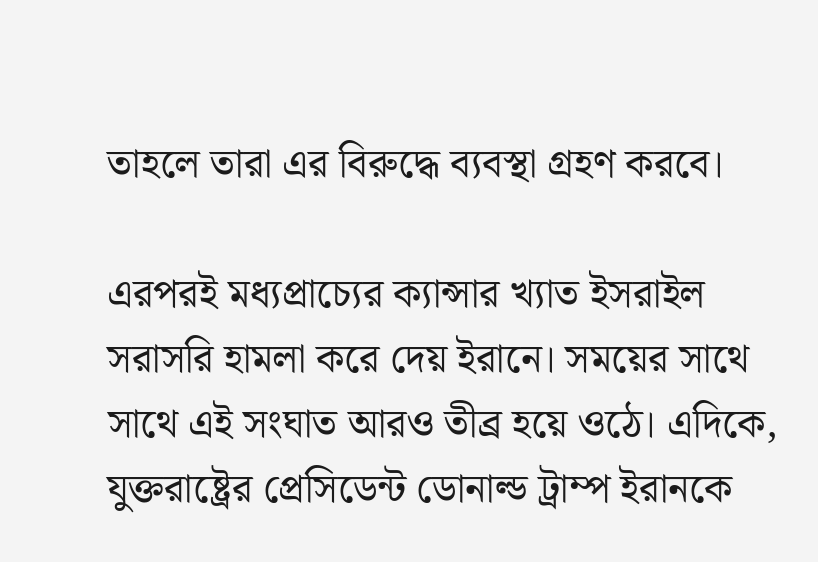তাহলে তারা এর বিরুদ্ধে ব্যবস্থা গ্রহণ করবে।

এরপরই মধ্যপ্রাচ্যের ক্যান্সার খ্যাত ইসরাইল সরাসরি হামলা করে দেয় ইরানে। সময়ের সাথে সাথে এই সংঘাত আরও তীব্র হয়ে ওঠে। এদিকে, যুক্তরাষ্ট্রের প্রেসিডেন্ট ডোনাল্ড ট্রাম্প ইরানকে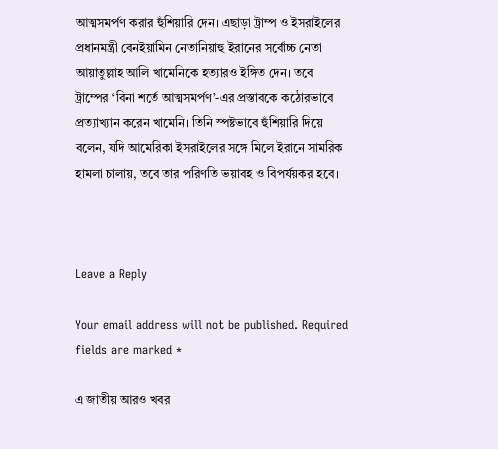আত্মসমর্পণ করার হুঁশিয়ারি দেন। এছাড়া ট্রাম্প ও ইসরাইলের প্রধানমন্ত্রী বেনইয়ামিন নেতানিয়াহু ইরানের সর্বোচ্চ নেতা আয়াতুল্লাহ আলি খামেনিকে হত্যারও ইঙ্গিত দেন। তবে ট্রাম্পের ‘বিনা শর্তে আত্মসমর্পণ’-এর প্রস্তাবকে কঠোরভাবে প্রত্যাখ্যান করেন খামেনি। তিনি স্পষ্টভাবে হুঁশিয়ারি দিয়ে বলেন, যদি আমেরিকা ইসরাইলের সঙ্গে মিলে ইরানে সামরিক হামলা চালায়, তবে তার পরিণতি ভয়াবহ ও বিপর্যয়কর হবে।



Leave a Reply

Your email address will not be published. Required fields are marked *

এ জাতীয় আরও খবর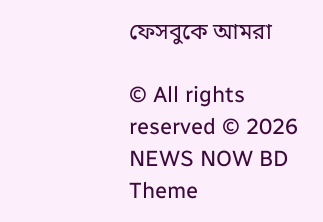ফেসবুকে আমরা

© All rights reserved © 2026 NEWS NOW BD
Theme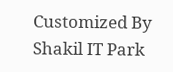Customized By Shakil IT Park